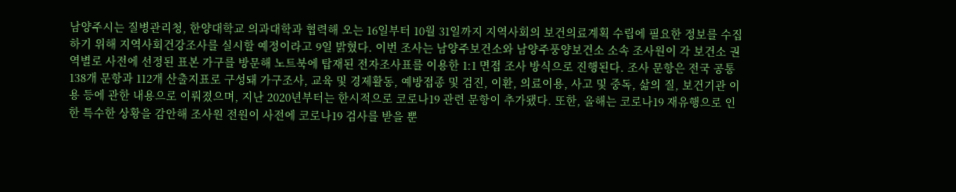남양주시는 질병관리청, 한양대학교 의과대학과 협력해 오는 16일부터 10월 31일까지 지역사회의 보건의료계획 수립에 필요한 정보를 수집하기 위해 지역사회건강조사를 실시할 예정이라고 9일 밝혔다. 이번 조사는 남양주보건소와 남양주풍양보건소 소속 조사원이 각 보건소 권역별로 사전에 선정된 표본 가구를 방문해 노트북에 탑재된 전자조사표를 이용한 1:1 면접 조사 방식으로 진행된다. 조사 문항은 전국 공통 138개 문항과 112개 산출지표로 구성돼 가구조사, 교육 및 경제활동, 예방접종 및 검진, 이환, 의료이용, 사고 및 중독, 삶의 질, 보건기관 이용 등에 관한 내용으로 이뤄졌으며, 지난 2020년부터는 한시적으로 코로나19 관련 문항이 추가됐다. 또한, 올해는 코로나19 재유행으로 인한 특수한 상황을 감안해 조사원 전원이 사전에 코로나19 검사를 받을 뿐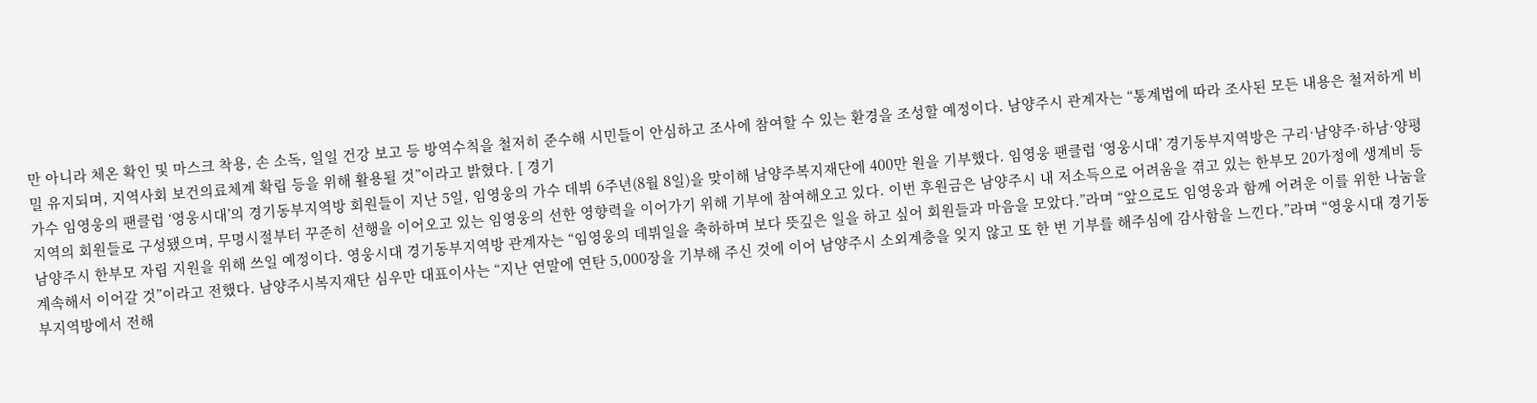만 아니라 체온 확인 및 마스크 착용, 손 소독, 일일 건강 보고 등 방역수칙을 철저히 준수해 시민들이 안심하고 조사에 참여할 수 있는 환경을 조성할 예정이다. 남양주시 관계자는 “통계법에 따라 조사된 모든 내용은 철저하게 비밀 유지되며, 지역사회 보건의료체계 확립 등을 위해 활용될 것”이라고 밝혔다. [ 경기
가수 임영웅의 팬클럽 ‘영웅시대’의 경기동부지역방 회원들이 지난 5일, 임영웅의 가수 데뷔 6주년(8월 8일)을 맞이해 남양주복지재단에 400만 원을 기부했다. 임영웅 팬클럽 ‘영웅시대’ 경기동부지역방은 구리·남양주·하남·양평지역의 회원들로 구성됐으며, 무명시절부터 꾸준히 선행을 이어오고 있는 임영웅의 선한 영향력을 이어가기 위해 기부에 참여해오고 있다. 이번 후원금은 남양주시 내 저소득으로 어려움을 겪고 있는 한부모 20가정에 생계비 등 남양주시 한부모 자립 지원을 위해 쓰일 예정이다. 영웅시대 경기동부지역방 관계자는 “임영웅의 데뷔일을 축하하며 보다 뜻깊은 일을 하고 싶어 회원들과 마음을 모았다.”라며 “앞으로도 임영웅과 함께 어려운 이를 위한 나눔을 계속해서 이어갈 것”이라고 전했다. 남양주시복지재단 심우만 대표이사는 “지난 연말에 연탄 5,000장을 기부해 주신 것에 이어 남양주시 소외계층을 잊지 않고 또 한 번 기부를 해주심에 감사함을 느낀다.”라며 “영웅시대 경기동부지역방에서 전해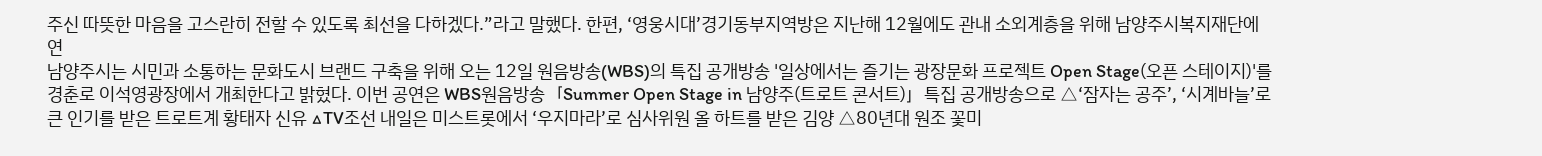주신 따뜻한 마음을 고스란히 전할 수 있도록 최선을 다하겠다.”라고 말했다. 한편, ‘영웅시대’경기동부지역방은 지난해 12월에도 관내 소외계층을 위해 남양주시복지재단에 연
남양주시는 시민과 소통하는 문화도시 브랜드 구축을 위해 오는 12일 원음방송(WBS)의 특집 공개방송 '일상에서는 즐기는 광장문화 프로젝트 Open Stage(오픈 스테이지)'를 경춘로 이석영광장에서 개최한다고 밝혔다. 이번 공연은 WBS원음방송「Summer Open Stage in 남양주(트로트 콘서트)」특집 공개방송으로 △‘잠자는 공주’, ‘시계바늘’로 큰 인기를 받은 트로트계 황태자 신유 △TV조선 내일은 미스트롯에서 ‘우지마라’로 심사위원 올 하트를 받은 김양 △80년대 원조 꽃미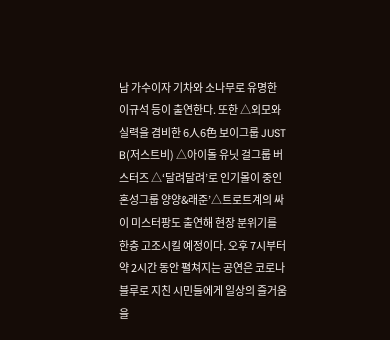남 가수이자 기차와 소나무로 유명한 이규석 등이 출연한다. 또한 △외모와 실력을 겸비한 6人6色 보이그룹 JUST B(저스트비) △아이돌 유닛 걸그룹 버스터즈 △‘달려달려’로 인기몰이 중인 혼성그룹 양양&래준’△트로트계의 싸이 미스터팡도 출연해 현장 분위기를 한층 고조시킬 예정이다. 오후 7시부터 약 2시간 동안 펼쳐지는 공연은 코로나 블루로 지친 시민들에게 일상의 즐거움을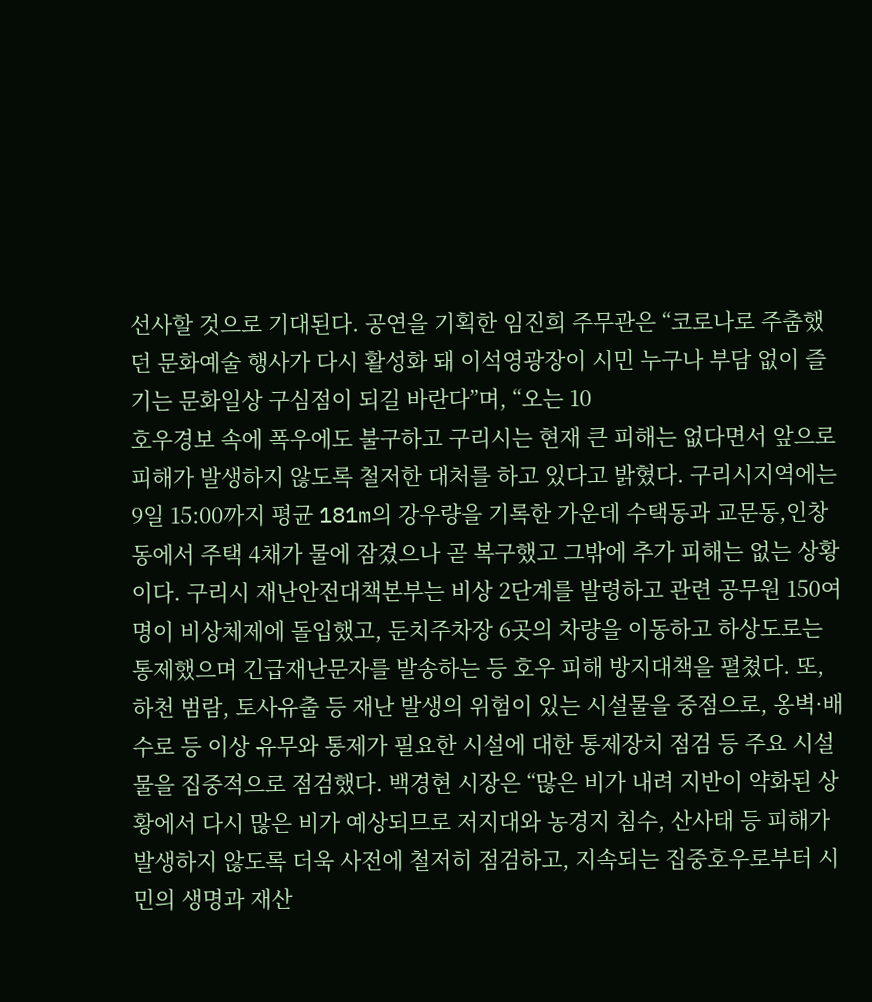선사할 것으로 기대된다. 공연을 기획한 임진희 주무관은 “코로나로 주춤했던 문화예술 행사가 다시 활성화 돼 이석영광장이 시민 누구나 부담 없이 즐기는 문화일상 구심점이 되길 바란다”며, “오는 10
호우경보 속에 폭우에도 불구하고 구리시는 현재 큰 피해는 없다면서 앞으로 피해가 발생하지 않도록 철저한 대처를 하고 있다고 밝혔다. 구리시지역에는 9일 15:00까지 평균 181m의 강우량을 기록한 가운데 수택동과 교문동,인창동에서 주택 4채가 물에 잠겼으나 곧 복구했고 그밖에 추가 피해는 없는 상황이다. 구리시 재난안전대책본부는 비상 2단계를 발령하고 관련 공무원 150여명이 비상체제에 돌입했고, 둔치주차장 6곳의 차량을 이동하고 하상도로는 통제했으며 긴급재난문자를 발송하는 등 호우 피해 방지대책을 펼쳤다. 또, 하천 범람, 토사유출 등 재난 발생의 위험이 있는 시설물을 중점으로, 옹벽·배수로 등 이상 유무와 통제가 필요한 시설에 대한 통제장치 점검 등 주요 시설물을 집중적으로 점검했다. 백경현 시장은 “많은 비가 내려 지반이 약화된 상황에서 다시 많은 비가 예상되므로 저지대와 농경지 침수, 산사태 등 피해가 발생하지 않도록 더욱 사전에 철저히 점검하고, 지속되는 집중호우로부터 시민의 생명과 재산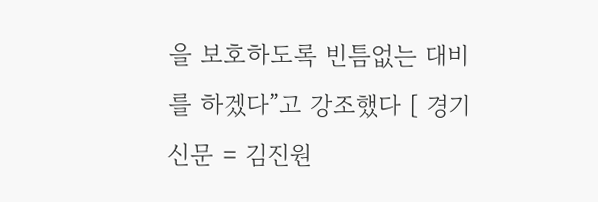을 보호하도록 빈틈없는 대비를 하겠다”고 강조했다 [ 경기신문 = 김진원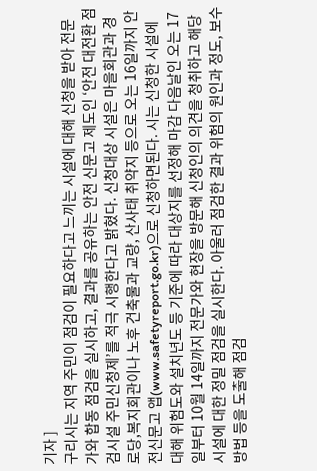기자 ]
구리시는 지역 주민이 점검이 필요하다고 느끼는 시설에 대해 신청을 받아 전문가와 합동 점검을 실시하고, 결과를 공유하는 안전 신문고 제도인 ‘안전 대전환 점검시설 주민신청제’를 적극 시행한다고 밝혔다. 신청대상 시설은 마을회관과 경로당,복지회관이나 노후 건축물과 교량, 산사태 취약지 등으로 오는 16일까지 안전신문고 앱(www.safetyreport.go.kr)으로 신청하면된다. 시는 신청한 시설에 대해 위험도와 설치년도 등 기준에 따라 대상지를 선정해 마감 다음날인 오는 17일부터 10월 14일까지 전문가와 현장을 방문해 신청인의 의견을 청취하고 해당 시설에 대한 정밀 점검을 실시한다. 아울러 점검한 결과 위험의 원인과 정도, 보수 방법 등을 도출해 점검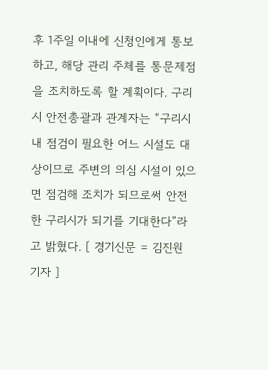후 1주일 이내에 신청인에게 통보하고, 해당 관리 주체를 통문제점을 조치하도록 할 계획이다. 구리시 안전총괄과 관계자는 “구리시내 점검이 필요한 어느 시설도 대상이므로 주변의 의심 시설이 있으면 점검해 조치가 되므로써 안전한 구리시가 되기를 기대한다”라고 밝혔다. [ 경기신문 = 김진원 기자 ]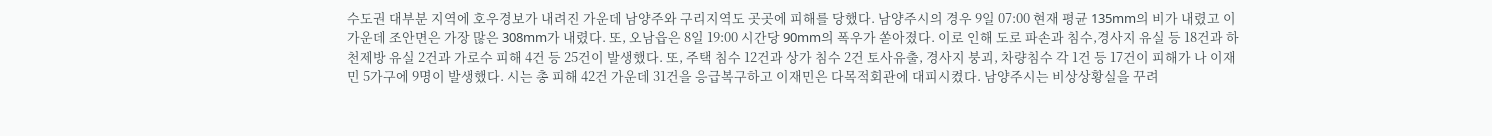수도권 대부분 지역에 호우경보가 내려진 가운데 남양주와 구리지역도 곳곳에 피해를 당했다. 남양주시의 경우 9일 07:00 현재 평균 135mm의 비가 내렸고 이 가운데 조안면은 가장 많은 308mm가 내렸다. 또, 오남읍은 8일 19:00 시간당 90mm의 폭우가 쏟아졌다. 이로 인해 도로 파손과 침수,경사지 유실 등 18건과 하천제방 유실 2건과 가로수 피해 4건 등 25건이 발생했다. 또, 주택 침수 12건과 상가 침수 2건 토사유출, 경사지 붕괴, 차량침수 각 1건 등 17건이 피해가 나 이재민 5가구에 9명이 발생했다. 시는 총 피해 42건 가운데 31건을 응급복구하고 이재민은 다목적회관에 대피시켰다. 남양주시는 비상상황실을 꾸려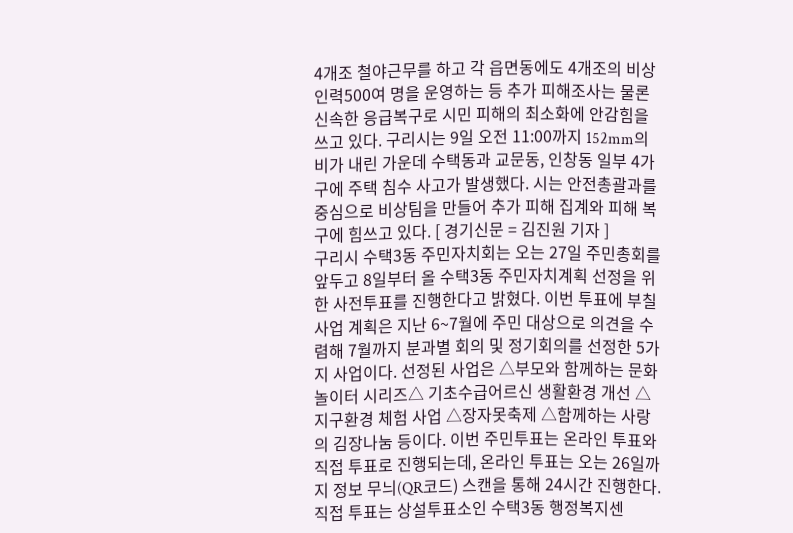4개조 철야근무를 하고 각 읍면동에도 4개조의 비상인력500여 명을 운영하는 등 추가 피해조사는 물론 신속한 응급복구로 시민 피해의 최소화에 안감힘을 쓰고 있다. 구리시는 9일 오전 11:00까지 152mm의 비가 내린 가운데 수택동과 교문동, 인창동 일부 4가구에 주택 침수 사고가 발생했다. 시는 안전총괄과를 중심으로 비상팀을 만들어 추가 피해 집계와 피해 복구에 힘쓰고 있다. [ 경기신문 = 김진원 기자 ]
구리시 수택3동 주민자치회는 오는 27일 주민총회를 앞두고 8일부터 올 수택3동 주민자치계획 선정을 위한 사전투표를 진행한다고 밝혔다. 이번 투표에 부칠 사업 계획은 지난 6~7월에 주민 대상으로 의견을 수렴해 7월까지 분과별 회의 및 정기회의를 선정한 5가지 사업이다. 선정된 사업은 △부모와 함께하는 문화 놀이터 시리즈△ 기초수급어르신 생활환경 개선 △지구환경 체험 사업 △장자못축제 △함께하는 사랑의 김장나눔 등이다. 이번 주민투표는 온라인 투표와 직접 투표로 진행되는데, 온라인 투표는 오는 26일까지 정보 무늬(QR코드) 스캔을 통해 24시간 진행한다. 직접 투표는 상설투표소인 수택3동 행정복지센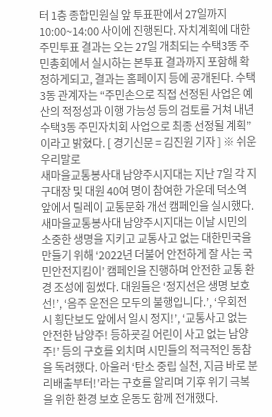터 1층 종합민원실 앞 투표판에서 27일까지 10:00~14:00 사이에 진행된다. 자치계획에 대한 주민투표 결과는 오는 27일 개최되는 수택3똥 주민총회에서 실시하는 본투표 결과까지 포함해 확정하게되고, 결과는 홈페이지 등에 공개된다. 수택3동 관계자는 “주민손으로 직접 선정된 사업은 예산의 적정성과 이행 가능성 등의 검토를 거쳐 내년 수택3동 주민자치회 사업으로 최종 선정될 계획”이라고 밝혔다. [ 경기신문 = 김진원 기자 ] ※ 쉬운 우리말로
새마을교통봉사대 남양주시지대는 지난 7일 각 지구대장 및 대원 40여 명이 참여한 가운데 덕소역 앞에서 릴레이 교통문화 개선 캠페인을 실시했다. 새마을교통봉사대 남양주시지대는 이날 시민의 소중한 생명을 지키고 교통사고 없는 대한민국을 만들기 위해 ‘2022년 더불어 안전하게 잘 사는 국민안전지킴이’ 캠페인을 진행하며 안전한 교통 환경 조성에 힘썼다. 대원들은 ‘정지선은 생명 보호선!’, ‘음주 운전은 모두의 불행입니다.’, ‘우회전 시 횡단보도 앞에서 일시 정지!’, ‘교통사고 없는 안전한 남양주! 등하굣길 어린이 사고 없는 남양주!’ 등의 구호를 외치며 시민들의 적극적인 동참을 독려했다. 아울러 ‘탄소 중립 실천, 지금 바로 분리배출부터!’라는 구호를 알리며 기후 위기 극복을 위한 환경 보호 운동도 함께 전개했다.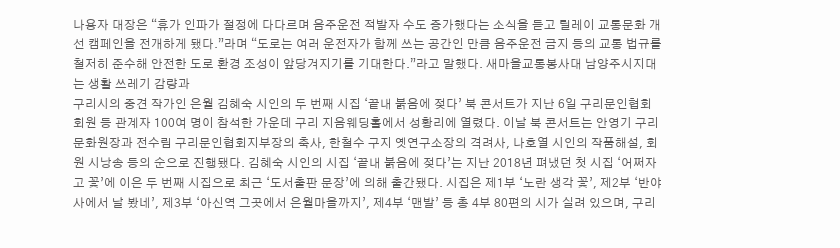나용자 대장은 “휴가 인파가 절정에 다다르며 음주운전 적발자 수도 증가했다는 소식을 듣고 릴레이 교통문화 개선 캠페인을 전개하게 됐다.”라며 “도로는 여러 운전자가 함께 쓰는 공간인 만큼 음주운전 금지 등의 교통 법규를 철저히 준수해 안전한 도로 환경 조성이 앞당겨지기를 기대한다.”라고 말했다. 새마을교통봉사대 남양주시지대는 생활 쓰레기 감량과
구리시의 중견 작가인 은월 김혜숙 시인의 두 번째 시집 ‘끝내 붉음에 젖다’ 북 콘서트가 지난 6일 구리문인협회 회원 등 관계자 100여 명이 참석한 가운데 구리 지음웨딩홀에서 성황리에 열렸다. 이날 북 콘서트는 안영기 구리문화원장과 전수림 구리문인협회지부장의 축사, 한철수 구지 옛연구소장의 격려사, 나호열 시인의 작품해설, 회원 시낭송 등의 순으로 진행됐다. 김혜숙 시인의 시집 ‘끝내 붉음에 젖다’는 지난 2018년 펴냈던 첫 시집 ‘어쩌자고 꽃’에 이은 두 번째 시집으로 최근 ‘도서출판 문장’에 의해 출간됐다. 시집은 제1부 ‘노란 생각 꽃’, 제2부 ‘반야사에서 날 봤네’, 제3부 ‘아신역 그곳에서 은월마을까지’, 제4부 ‘맨발’ 등 총 4부 80편의 시가 실려 있으며, 구리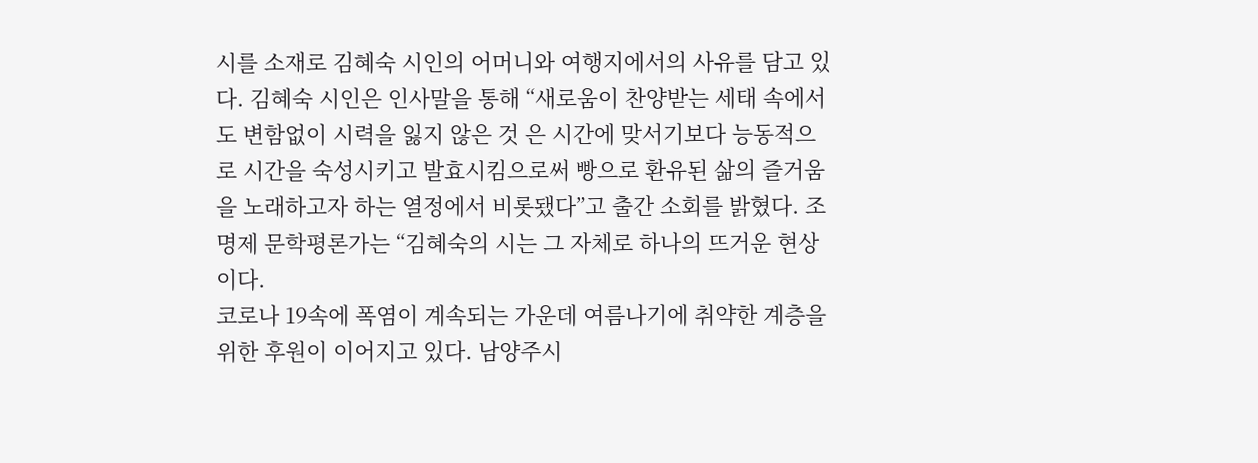시를 소재로 김혜숙 시인의 어머니와 여행지에서의 사유를 담고 있다. 김혜숙 시인은 인사말을 통해 “새로움이 찬양받는 세태 속에서도 변함없이 시력을 잃지 않은 것 은 시간에 맞서기보다 능동적으로 시간을 숙성시키고 발효시킴으로써 빵으로 환유된 삶의 즐거움을 노래하고자 하는 열정에서 비롯됐다”고 출간 소회를 밝혔다. 조명제 문학평론가는 “김혜숙의 시는 그 자체로 하나의 뜨거운 현상이다.
코로나 19속에 폭염이 계속되는 가운데 여름나기에 취약한 계층을 위한 후원이 이어지고 있다. 남양주시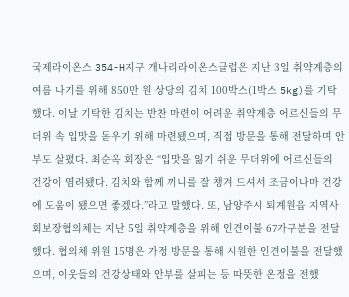국제라이온스 354-H지구 개나리라이온스클럽은 지난 3일 취약계층의 여름 나기를 위해 850만 원 상당의 김치 100박스(1박스 5kg)를 기탁했다. 이날 기탁한 김치는 반찬 마련이 어려운 취약계층 어르신들의 무더위 속 입맛을 돋우기 위해 마련됐으며, 직접 방문을 통해 전달하며 안부도 살폈다. 최순옥 회장은 “입맛을 잃기 쉬운 무더위에 어르신들의 건강이 염려됐다. 김치와 함께 끼니를 잘 챙겨 드셔서 조금이나마 건강에 도움이 됐으면 좋겠다.”라고 말했다. 또, 남양주시 퇴계원읍 지역사회보장협의체는 지난 5일 취약계층을 위해 인견이불 67가구분을 전달했다. 협의체 위원 15명은 가정 방문을 통해 시원한 인견이불을 전달했으며, 이웃들의 건강상태와 안부를 살피는 등 따뜻한 온정을 전했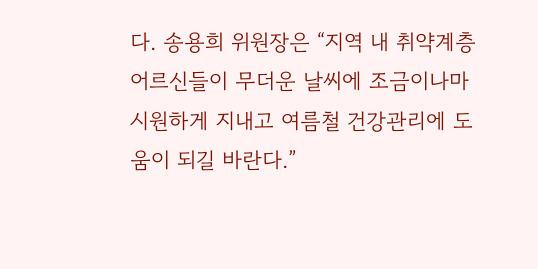다. 송용희 위원장은 “지역 내 취약계층 어르신들이 무더운 날씨에 조금이나마 시원하게 지내고 여름철 건강관리에 도움이 되길 바란다.”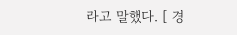라고 말했다. [ 경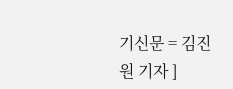기신문 = 김진원 기자 ]